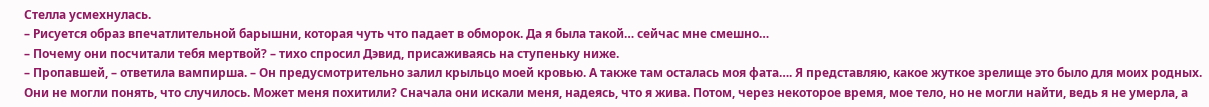Стелла усмехнулась.
– Рисуется образ впечатлительной барышни, которая чуть что падает в обморок. Да я была такой… сейчас мне смешно…
– Почему они посчитали тебя мертвой? – тихо спросил Дэвид, присаживаясь на ступеньку ниже.
– Пропавшей, – ответила вампирша. – Он предусмотрительно залил крыльцо моей кровью. А также там осталась моя фата…. Я представляю, какое жуткое зрелище это было для моих родных. Они не могли понять, что случилось. Может меня похитили? Сначала они искали меня, надеясь, что я жива. Потом, через некоторое время, мое тело, но не могли найти, ведь я не умерла, а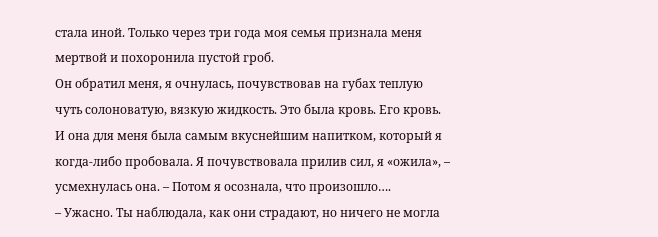стала иной. Только через три года моя семья признала меня мертвой и похоронила пустой гроб.
Он обратил меня, я очнулась, почувствовав на губах теплую чуть солоноватую, вязкую жидкость. Это была кровь. Его кровь. И она для меня была самым вкуснейшим напитком, который я когда-либо пробовала. Я почувствовала прилив сил, я «ожила», – усмехнулась она. – Потом я осознала, что произошло….
– Ужасно. Ты наблюдала, как они страдают, но ничего не могла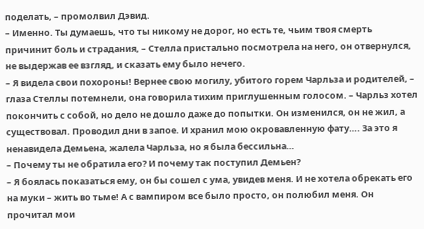поделать, – промолвил Дэвид.
– Именно. Ты думаешь, что ты никому не дорог, но есть те, чьим твоя смерть причинит боль и страдания, – Стелла пристально посмотрела на него, он отвернулся, не выдержав ее взгляд, и сказать ему было нечего.
– Я видела свои похороны! Вернее свою могилу, убитого горем Чарльза и родителей, – глаза Стеллы потемнели, она говорила тихим приглушенным голосом. – Чарльз хотел покончить с собой, но дело не дошло даже до попытки. Он изменился, он не жил, а существовал. Проводил дни в запое. И хранил мою окровавленную фату…. За это я ненавидела Демьена, жалела Чарльза, но я была бессильна…
– Почему ты не обратила его? И почему так поступил Демьен?
– Я боялась показаться ему, он бы сошел с ума, увидев меня. И не хотела обрекать его на муки – жить во тьме! А с вампиром все было просто, он полюбил меня. Он прочитал мои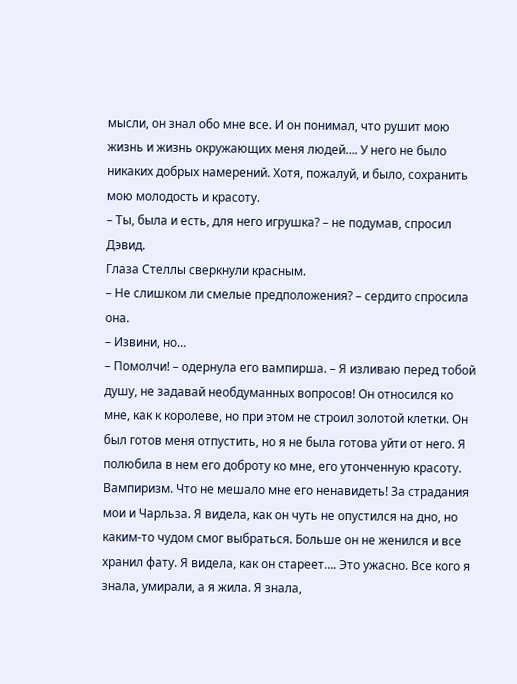мысли, он знал обо мне все. И он понимал, что рушит мою жизнь и жизнь окружающих меня людей…. У него не было никаких добрых намерений. Хотя, пожалуй, и было, сохранить мою молодость и красоту.
– Ты, была и есть, для него игрушка? – не подумав, спросил Дэвид.
Глаза Стеллы сверкнули красным.
– Не слишком ли смелые предположения? – сердито спросила она.
– Извини, но…
– Помолчи! – одернула его вампирша. – Я изливаю перед тобой душу, не задавай необдуманных вопросов! Он относился ко мне, как к королеве, но при этом не строил золотой клетки. Он был готов меня отпустить, но я не была готова уйти от него. Я полюбила в нем его доброту ко мне, его утонченную красоту. Вампиризм. Что не мешало мне его ненавидеть! За страдания мои и Чарльза. Я видела, как он чуть не опустился на дно, но каким-то чудом смог выбраться. Больше он не женился и все хранил фату. Я видела, как он стареет…. Это ужасно. Все кого я знала, умирали, а я жила. Я знала,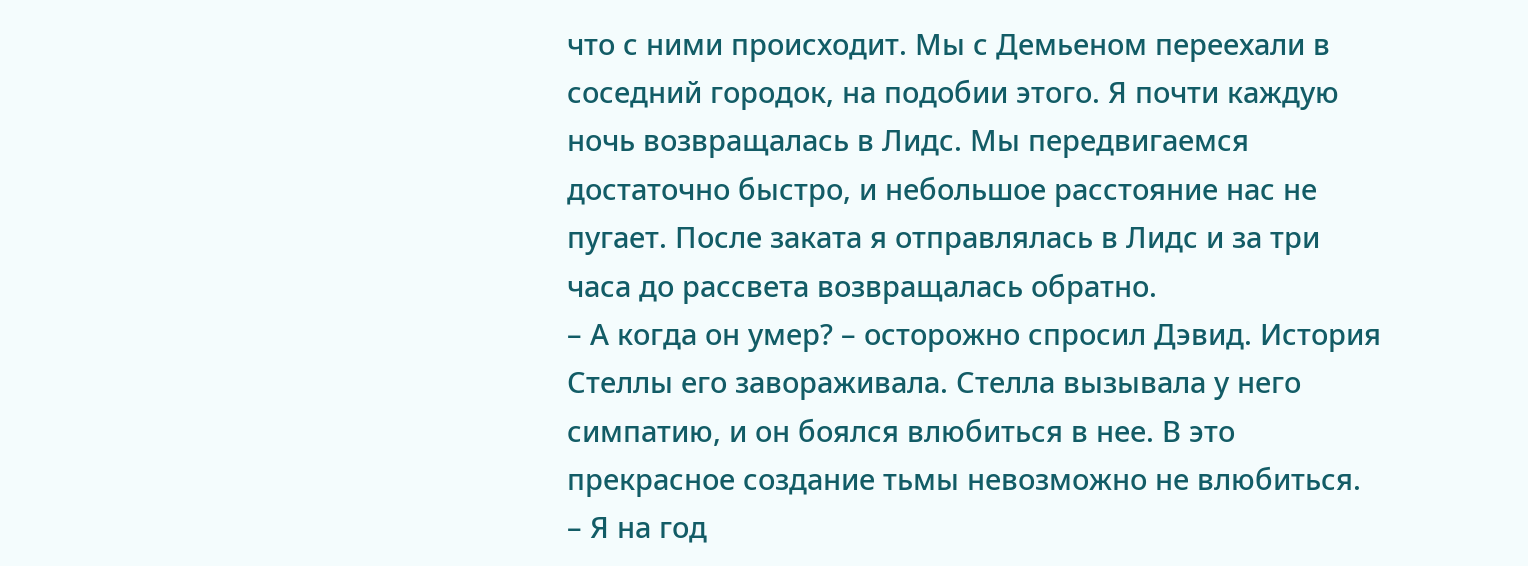что с ними происходит. Мы с Демьеном переехали в соседний городок, на подобии этого. Я почти каждую ночь возвращалась в Лидс. Мы передвигаемся достаточно быстро, и небольшое расстояние нас не пугает. После заката я отправлялась в Лидс и за три часа до рассвета возвращалась обратно.
– А когда он умер? – осторожно спросил Дэвид. История Стеллы его завораживала. Стелла вызывала у него симпатию, и он боялся влюбиться в нее. В это прекрасное создание тьмы невозможно не влюбиться.
– Я на год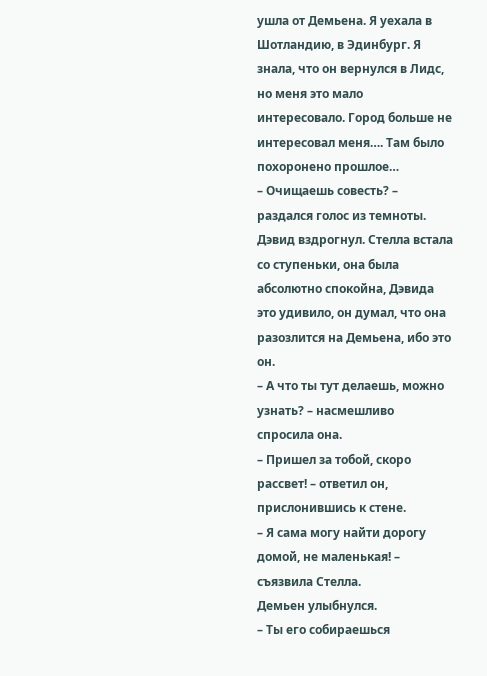ушла от Демьена. Я уехала в Шотландию, в Эдинбург. Я знала, что он вернулся в Лидс, но меня это мало интересовало. Город больше не интересовал меня…. Там было похоронено прошлое…
– Очищаешь совесть? – раздался голос из темноты.
Дэвид вздрогнул. Стелла встала со ступеньки, она была абсолютно спокойна, Дэвида это удивило, он думал, что она разозлится на Демьена, ибо это он.
– А что ты тут делаешь, можно узнать? – насмешливо спросила она.
– Пришел за тобой, скоро рассвет! – ответил он, прислонившись к стене.
– Я сама могу найти дорогу домой, не маленькая! – съязвила Стелла.
Демьен улыбнулся.
– Ты его собираешься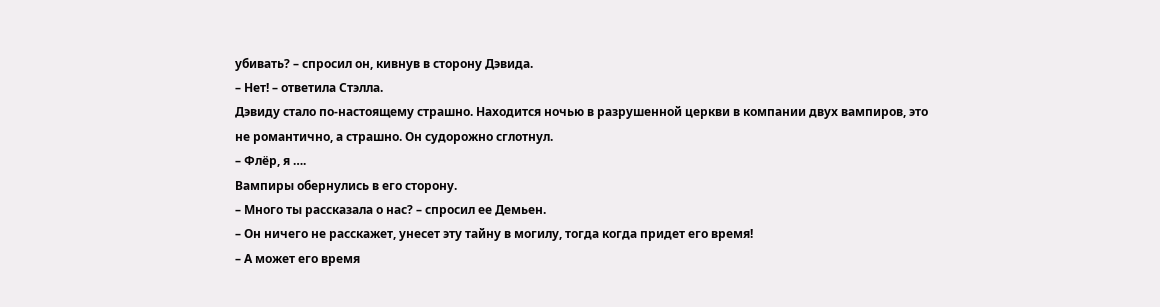убивать? – спросил он, кивнув в сторону Дэвида.
– Нет! – ответила Стэлла.
Дэвиду стало по-настоящему страшно. Находится ночью в разрушенной церкви в компании двух вампиров, это не романтично, а страшно. Он судорожно сглотнул.
– Флёр, я ….
Вампиры обернулись в его сторону.
– Много ты рассказала о нас? – спросил ее Демьен.
– Он ничего не расскажет, унесет эту тайну в могилу, тогда когда придет его время!
– А может его время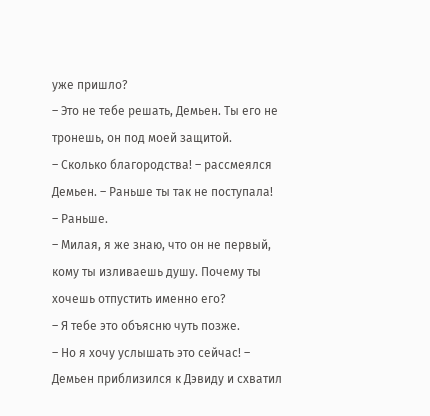уже пришло?
– Это не тебе решать, Демьен. Ты его не тронешь, он под моей защитой.
– Сколько благородства! – рассмеялся Демьен. – Раньше ты так не поступала!
– Раньше.
– Милая, я же знаю, что он не первый, кому ты изливаешь душу. Почему ты хочешь отпустить именно его?
– Я тебе это объясню чуть позже.
– Но я хочу услышать это сейчас! – Демьен приблизился к Дэвиду и схватил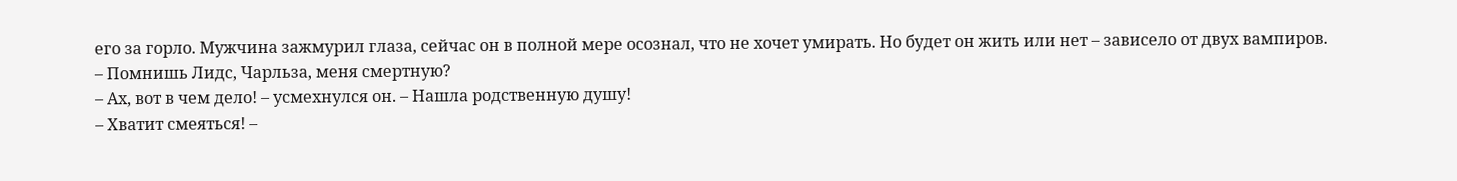его за горло. Мужчина зажмурил глаза, сейчас он в полной мере осознал, что не хочет умирать. Но будет он жить или нет – зависело от двух вампиров.
– Помнишь Лидс, Чарльза, меня смертную?
– Ах, вот в чем дело! – усмехнулся он. – Нашла родственную душу!
– Хватит смеяться! –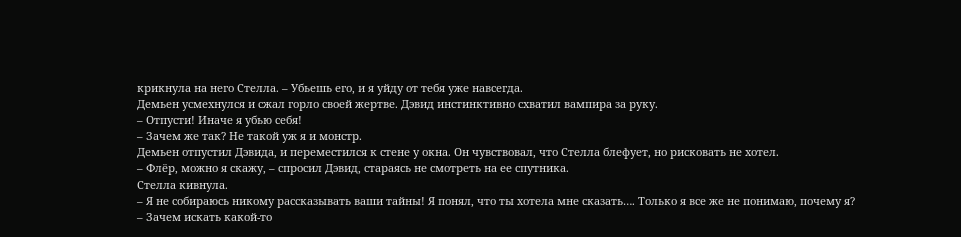крикнула на него Стелла. – Убьешь его, и я уйду от тебя уже навсегда.
Демьен усмехнулся и сжал горло своей жертве. Дэвид инстинктивно схватил вампира за руку.
– Отпусти! Иначе я убью себя!
– Зачем же так? Не такой уж я и монстр.
Демьен отпустил Дэвида, и переместился к стене у окна. Он чувствовал, что Стелла блефует, но рисковать не хотел.
– Флёр, можно я скажу, – спросил Дэвид, стараясь не смотреть на ее спутника.
Стелла кивнула.
– Я не собираюсь никому рассказывать ваши тайны! Я понял, что ты хотела мне сказать…. Только я все же не понимаю, почему я?
– Зачем искать какой-то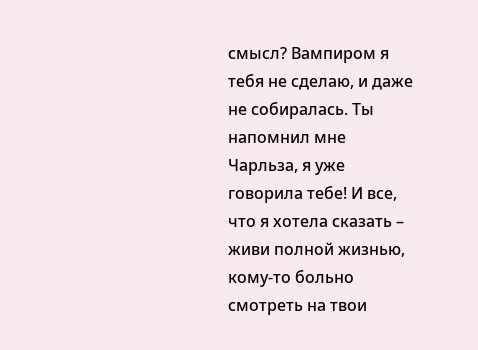смысл? Вампиром я тебя не сделаю, и даже не собиралась. Ты напомнил мне Чарльза, я уже говорила тебе! И все, что я хотела сказать – живи полной жизнью, кому-то больно смотреть на твои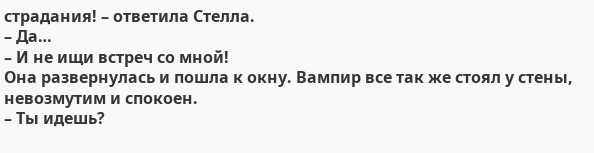страдания! – ответила Стелла.
– Да…
– И не ищи встреч со мной!
Она развернулась и пошла к окну. Вампир все так же стоял у стены, невозмутим и спокоен.
– Ты идешь?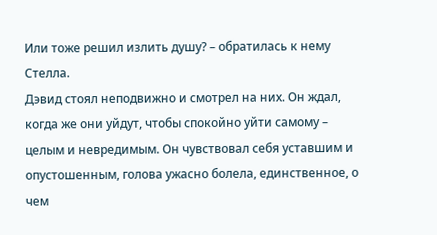Или тоже решил излить душу? – обратилась к нему Стелла.
Дэвид стоял неподвижно и смотрел на них. Он ждал, когда же они уйдут, чтобы спокойно уйти самому – целым и невредимым. Он чувствовал себя уставшим и опустошенным, голова ужасно болела, единственное, о чем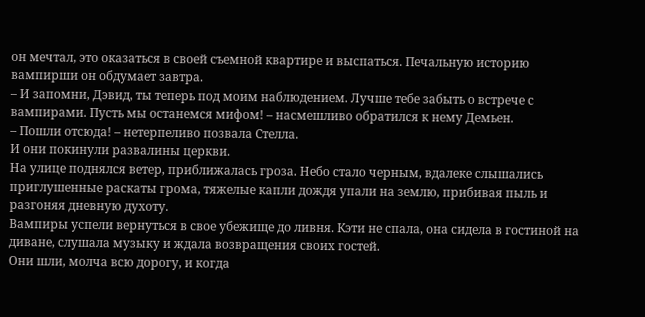он мечтал, это оказаться в своей съемной квартире и выспаться. Печальную историю вампирши он обдумает завтра.
– И запомни, Дэвид, ты теперь под моим наблюдением. Лучше тебе забыть о встрече с вампирами. Пусть мы останемся мифом! – насмешливо обратился к нему Демьен.
– Пошли отсюда! – нетерпеливо позвала Стелла.
И они покинули развалины церкви.
На улице поднялся ветер, приближалась гроза. Небо стало черным, вдалеке слышались приглушенные раскаты грома, тяжелые капли дождя упали на землю, прибивая пыль и разгоняя дневную духоту.
Вампиры успели вернуться в свое убежище до ливня. Кэти не спала, она сидела в гостиной на диване, слушала музыку и ждала возвращения своих гостей.
Они шли, молча всю дорогу, и когда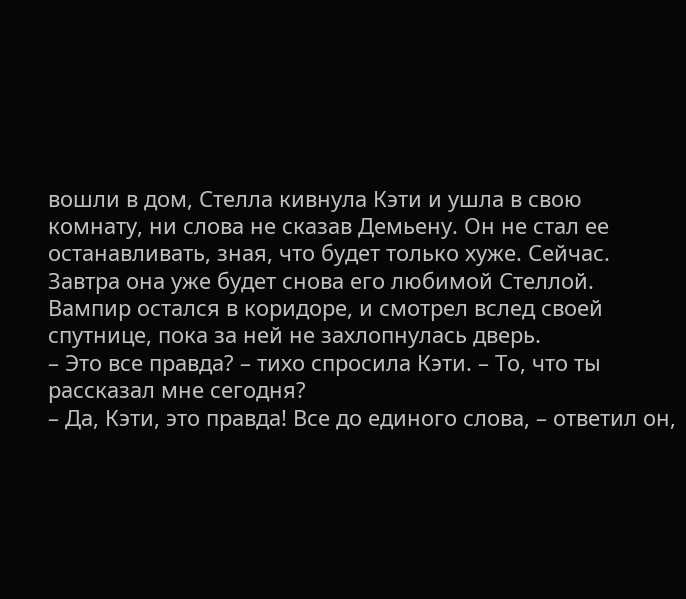вошли в дом, Стелла кивнула Кэти и ушла в свою комнату, ни слова не сказав Демьену. Он не стал ее останавливать, зная, что будет только хуже. Сейчас. Завтра она уже будет снова его любимой Стеллой.
Вампир остался в коридоре, и смотрел вслед своей спутнице, пока за ней не захлопнулась дверь.
– Это все правда? – тихо спросила Кэти. – То, что ты рассказал мне сегодня?
– Да, Кэти, это правда! Все до единого слова, – ответил он,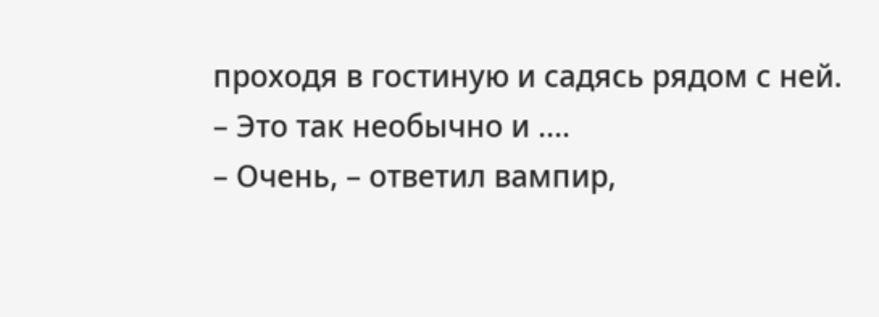проходя в гостиную и садясь рядом с ней.
– Это так необычно и ….
– Очень, – ответил вампир,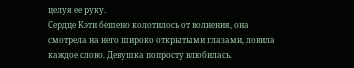целуя ее руку.
Сердце Кэти бешено колотилось от волнения, она смотрела на него широко открытыми глазами, ловила каждое слово. Девушка попросту влюбилась.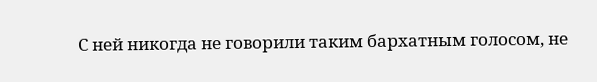С ней никогда не говорили таким бархатным голосом, не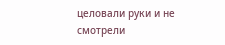целовали руки и не смотрели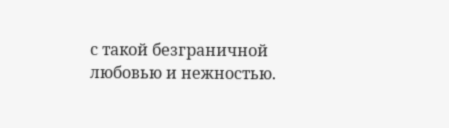с такой безграничной любовью и нежностью.